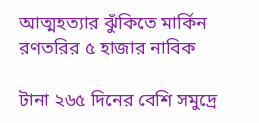আত্মহত্যার ঝুঁকিতে মার্কিন রণতরির ৫ হাজার নাবিক

টানা ২৬৫ দিনের বেশি সমুদ্রে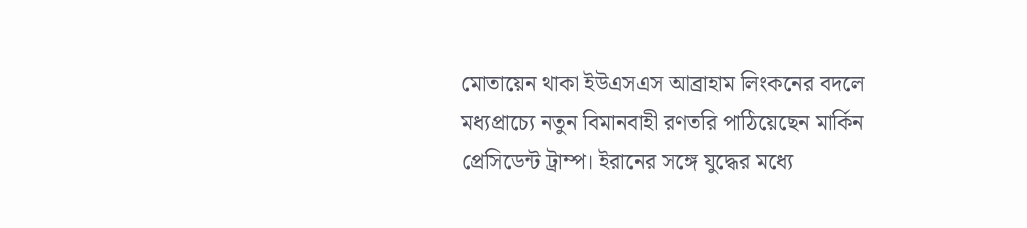মোতায়েন থাকা ইউএসএস আব্রাহাম লিংকনের বদলে মধ্যপ্রাচ্যে নতুন বিমানবাহী রণতরি পাঠিয়েছেন মার্কিন প্রেসিডেন্ট ট্রাম্প। ইরানের সঙ্গে যুদ্ধের মধ্যে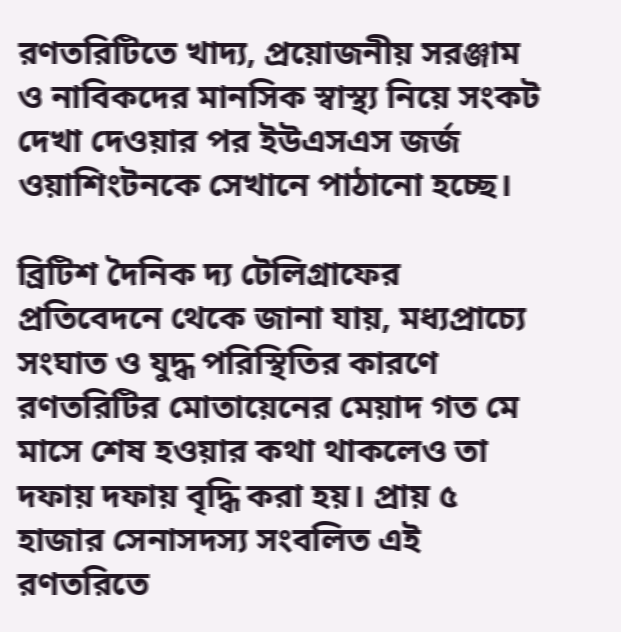রণতরিটিতে খাদ্য, প্রয়োজনীয় সরঞ্জাম ও নাবিকদের মানসিক স্বাস্থ্য নিয়ে সংকট দেখা দেওয়ার পর ইউএসএস জর্জ ওয়াশিংটনকে সেখানে পাঠানো হচ্ছে।

ব্রিটিশ দৈনিক দ্য টেলিগ্রাফের প্রতিবেদনে থেকে জানা যায়, মধ্যপ্রাচ্যে সংঘাত ও যুদ্ধ পরিস্থিতির কারণে রণতরিটির মোতায়েনের মেয়াদ গত মে মাসে শেষ হওয়ার কথা থাকলেও তা দফায় দফায় বৃদ্ধি করা হয়। প্রায় ৫ হাজার সেনাসদস্য সংবলিত এই রণতরিতে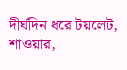দীর্ঘদিন ধরে টয়লেট, শাওয়ার,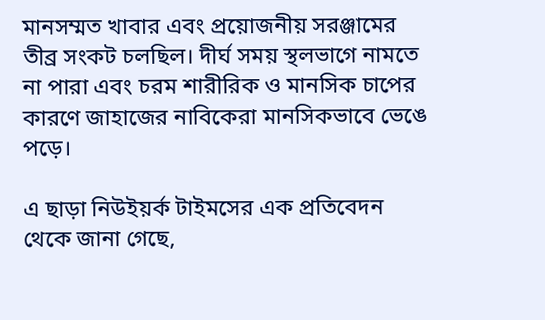মানসম্মত খাবার এবং প্রয়োজনীয় সরঞ্জামের তীব্র সংকট চলছিল। দীর্ঘ সময় স্থলভাগে নামতে না পারা এবং চরম শারীরিক ও মানসিক চাপের কারণে জাহাজের নাবিকেরা মানসিকভাবে ভেঙে পড়ে।

এ ছাড়া নিউইয়র্ক টাইমসের এক প্রতিবেদন থেকে জানা গেছে,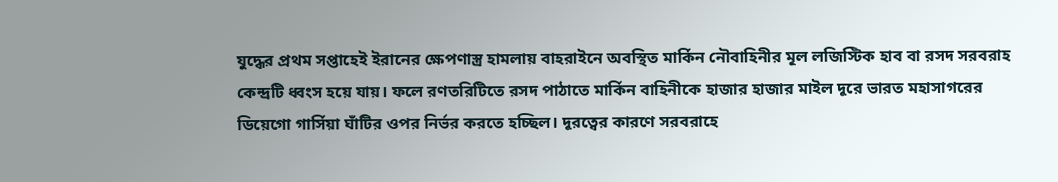যুদ্ধের প্রথম সপ্তাহেই ইরানের ক্ষেপণাস্ত্র হামলায় বাহরাইনে অবস্থিত মার্কিন নৌবাহিনীর মূল লজিস্টিক হাব বা রসদ সরবরাহ কেন্দ্রটি ধ্বংস হয়ে যায়। ফলে রণতরিটিতে রসদ পাঠাতে মার্কিন বাহিনীকে হাজার হাজার মাইল দূরে ভারত মহাসাগরের ডিয়েগো গার্সিয়া ঘাঁটির ওপর নির্ভর করতে হচ্ছিল। দূরত্বের কারণে সরবরাহে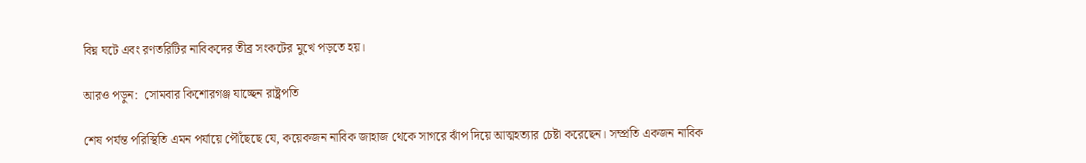বিঘ্ন ঘটে এবং রণতরিটির নাবিকদের তীব্র সংকটের মুখে পড়তে হয়।

আরও পড়ুন:  সোমবার কিশোরগঞ্জ যাচ্ছেন রাষ্ট্রপতি

শেষ পর্যন্ত পরিস্থিতি এমন পর্যায়ে পৌঁছেছে যে, কয়েকজন নাবিক জাহাজ থেকে সাগরে ঝাঁপ দিয়ে আত্মহত্যার চেষ্টা করেছেন। সম্প্রতি একজন নাবিক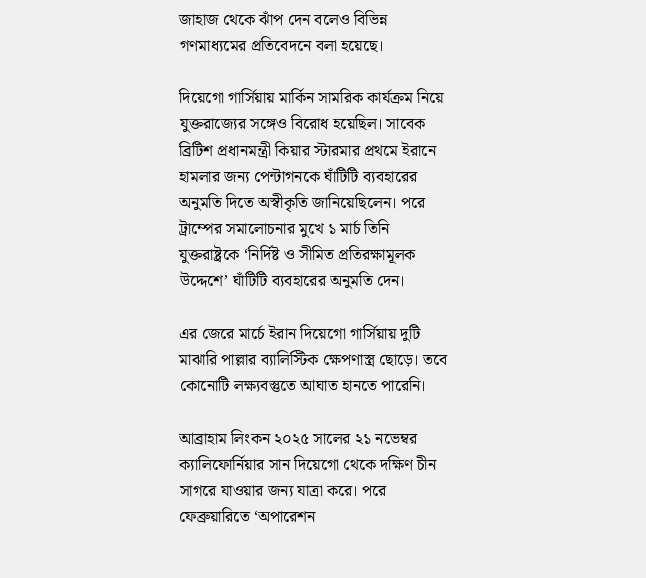জাহাজ থেকে ঝাঁপ দেন বলেও বিভিন্ন গণমাধ্যমের প্রতিবেদনে বলা হয়েছে।

দিয়েগো গার্সিয়ায় মার্কিন সামরিক কার্যক্রম নিয়ে যুক্তরাজ্যের সঙ্গেও বিরোধ হয়েছিল। সাবেক ব্রিটিশ প্রধানমন্ত্রী কিয়ার স্টারমার প্রথমে ইরানে হামলার জন্য পেন্টাগনকে ঘাঁটিটি ব্যবহারের অনুমতি দিতে অস্বীকৃতি জানিয়েছিলেন। পরে ট্রাম্পের সমালোচনার মুখে ১ মার্চ তিনি যুক্তরাষ্ট্রকে ‘নির্দিষ্ট ও সীমিত প্রতিরক্ষামূলক উদ্দেশে’ ঘাঁটিটি ব্যবহারের অনুমতি দেন।

এর জেরে মার্চে ইরান দিয়েগো গার্সিয়ায় দুটি মাঝারি পাল্লার ব্যালিস্টিক ক্ষেপণাস্ত্র ছোড়ে। তবে কোনোটি লক্ষ্যবস্তুতে আঘাত হানতে পারেনি।

আব্রাহাম লিংকন ২০২৫ সালের ২১ নভেম্বর ক্যালিফোর্নিয়ার সান দিয়েগো থেকে দক্ষিণ চীন সাগরে যাওয়ার জন্য যাত্রা করে। পরে ফেব্রুয়ারিতে ‘অপারেশন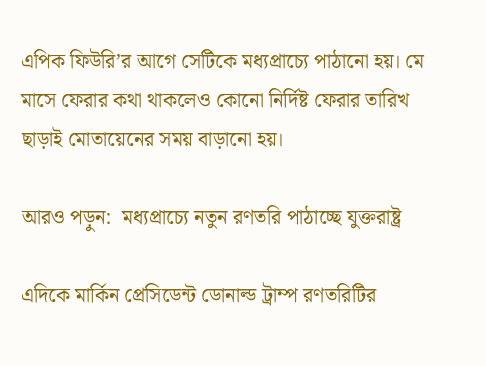এপিক ফিউরি’র আগে সেটিকে মধ্যপ্রাচ্যে পাঠানো হয়। মে মাসে ফেরার কথা থাকলেও কোনো নির্দিষ্ট ফেরার তারিখ ছাড়াই মোতায়েনের সময় বাড়ানো হয়।

আরও পড়ুন:  মধ্যপ্রাচ্যে নতুন রণতরি পাঠাচ্ছে যুক্তরাষ্ট্র

এদিকে মার্কিন প্রেসিডেন্ট ডোনাল্ড ট্রাম্প রণতরিটির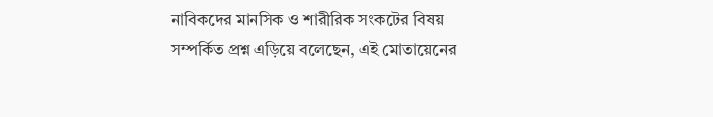নাবিকদের মানসিক ও শারীরিক সংকটের বিষয় সম্পর্কিত প্রশ্ন এড়িয়ে বলেছেন, এই মোতায়েনের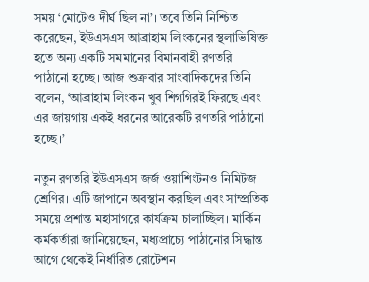সময় ‘মোটেও দীর্ঘ ছিল না’। তবে তিনি নিশ্চিত করেছেন, ইউএসএস আব্রাহাম লিংকনের স্থলাভিষিক্ত হতে অন্য একটি সমমানের বিমানবাহী রণতরি পাঠানো হচ্ছে। আজ শুক্রবার সাংবাদিকদের তিনি বলেন, ‘আব্রাহাম লিংকন খুব শিগগিরই ফিরছে এবং এর জায়গায় একই ধরনের আরেকটি রণতরি পাঠানো হচ্ছে।’

নতুন রণতরি ইউএসএস জর্জ ওয়াশিংটনও নিমিটজ শ্রেণির। এটি জাপানে অবস্থান করছিল এবং সাম্প্রতিক সময়ে প্রশান্ত মহাসাগরে কার্যক্রম চালাচ্ছিল। মার্কিন কর্মকর্তারা জানিয়েছেন, মধ্যপ্রাচ্যে পাঠানোর সিদ্ধান্ত আগে থেকেই নির্ধারিত রোটেশন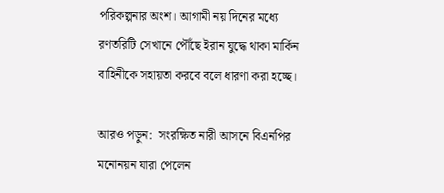পরিকল্পনার অংশ। আগামী নয় দিনের মধ্যে রণতরিটি সেখানে পৌঁছে ইরান যুদ্ধে থাকা মার্কিন বাহিনীকে সহায়তা করবে বলে ধারণা করা হচ্ছে।

আরও পড়ুন:  সংরক্ষিত নারী আসনে বিএনপির মনোনয়ন যারা পেলেন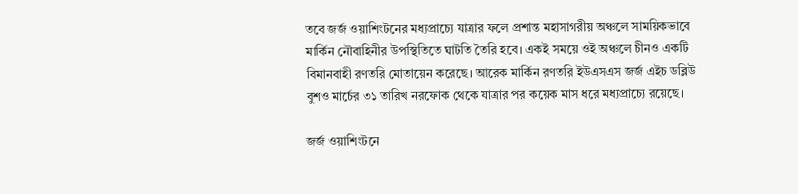তবে জর্জ ওয়াশিংটনের মধ্যপ্রাচ্যে যাত্রার ফলে প্রশান্ত মহাসাগরীয় অঞ্চলে সাময়িকভাবে মার্কিন নৌবাহিনীর উপস্থিতিতে ঘাটতি তৈরি হবে। একই সময়ে ওই অঞ্চলে চীনও একটি বিমানবাহী রণতরি মোতায়েন করেছে। আরেক মার্কিন রণতরি ইউএসএস জর্জ এইচ ডব্লিউ বুশও মার্চের ৩১ তারিখ নরফোক থেকে যাত্রার পর কয়েক মাস ধরে মধ্যপ্রাচ্যে রয়েছে।

জর্জ ওয়াশিংটনে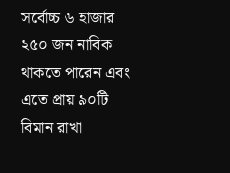সর্বোচ্চ ৬ হাজার ২৫০ জন নাবিক থাকতে পারেন এবং এতে প্রায় ৯০টি বিমান রাখা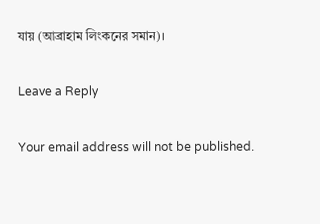যায় (আব্রাহাম লিংকনের সমান)।

Leave a Reply

Your email address will not be published.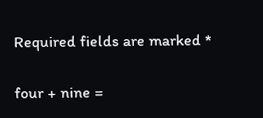Required fields are marked *

four + nine =